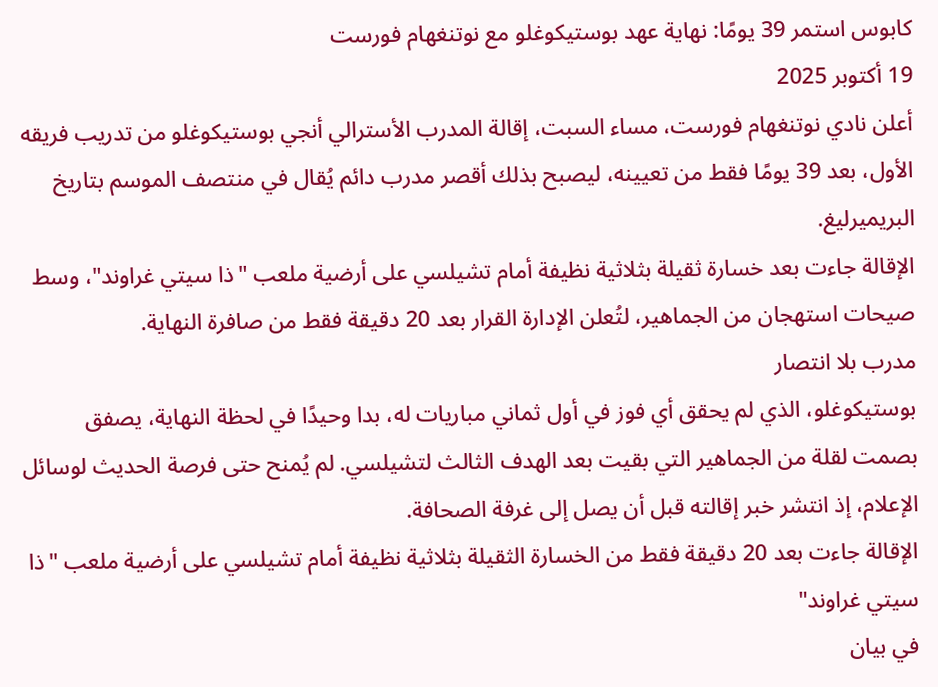كابوس استمر 39 يومًا: نهاية عهد بوستيكوغلو مع نوتنغهام فورست
19 أكتوبر 2025
أعلن نادي نوتنغهام فورست، مساء السبت، إقالة المدرب الأسترالي أنجي بوستيكوغلو من تدريب فريقه الأول، بعد 39 يومًا فقط من تعيينه، ليصبح بذلك أقصر مدرب دائم يُقال في منتصف الموسم بتاريخ البريميرليغ.
الإقالة جاءت بعد خسارة ثقيلة بثلاثية نظيفة أمام تشيلسي على أرضية ملعب "ذا سيتي غراوند"، وسط صيحات استهجان من الجماهير، لتُعلن الإدارة القرار بعد 20 دقيقة فقط من صافرة النهاية.
مدرب بلا انتصار
بوستيكوغلو، الذي لم يحقق أي فوز في أول ثماني مباريات له، بدا وحيدًا في لحظة النهاية، يصفق بصمت لقلة من الجماهير التي بقيت بعد الهدف الثالث لتشيلسي. لم يُمنح حتى فرصة الحديث لوسائل الإعلام، إذ انتشر خبر إقالته قبل أن يصل إلى غرفة الصحافة.
الإقالة جاءت بعد 20 دقيقة فقط من الخسارة الثقيلة بثلاثية نظيفة أمام تشيلسي على أرضية ملعب "ذا سيتي غراوند"
في بيان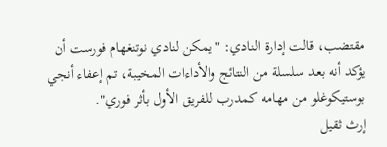مقتضب، قالت إدارة النادي: "يمكن لنادي نوتنغهام فورست أن يؤكد أنه بعد سلسلة من النتائج والأداءات المخيبة، تم إعفاء أنجي بوستيكوغلو من مهامه كمدرب للفريق الأول بأثر فوري".
إرث ثقيل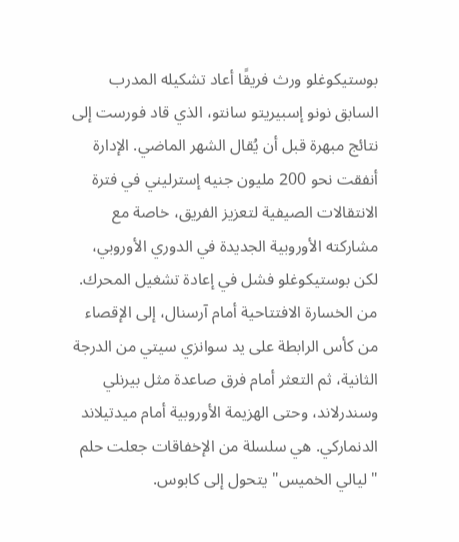بوستيكوغلو ورث فريقًا أعاد تشكيله المدرب السابق نونو إسبيريتو سانتو، الذي قاد فورست إلى نتائج مبهرة قبل أن يُقال الشهر الماضي. الإدارة أنفقت نحو 200 مليون جنيه إسترليني في فترة الانتقالات الصيفية لتعزيز الفريق، خاصة مع مشاركته الأوروبية الجديدة في الدوري الأوروبي، لكن بوستيكوغلو فشل في إعادة تشغيل المحرك.
من الخسارة الافتتاحية أمام آرسنال، إلى الإقصاء من كأس الرابطة على يد سوانزي سيتي من الدرجة الثانية، ثم التعثر أمام فرق صاعدة مثل بيرنلي وسندرلاند، وحتى الهزيمة الأوروبية أمام ميدتيلاند الدنماركي. هي سلسلة من الإخفاقات جعلت حلم "ليالي الخميس" يتحول إلى كابوس.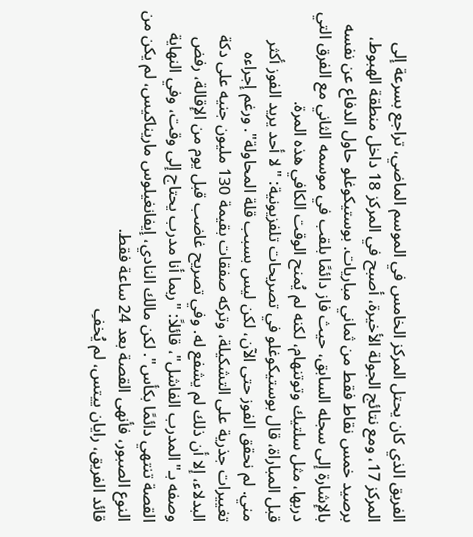الفريق الذي كان يحتل المركز الخامس في الموسم الماضي، تراجع بسرعة إلى المركز 17، ومع نتائج الجولة الأخيرة، أصبح في المركز 18 داخل منطقة الهبوط، برصيد خمس نقاط فقط من ثماني مباريات. بوستيكوغلو حاول الدفاع عن نفسه بالإشارة إلى سجله السابق، حيث فاز دائمًا بلقب في موسمه الثاني مع الفرق التي دربها، مثل سلتيك وتوتنهام، لكنه لم يُمنح الوقت الكافي هذه المرة.
قبل المباراة، قال بوستيكوغلو في تصريحات تلفزيونية: "لا أحد يريد الفوز أكثر مني. لم نحقق الفوز حتى الآن، لكن ليس بسبب قلة المحاولة". ورغم إجراءه تغييرات جذرية على التشكيلة، وتركه صفقات بقيمة 130 مليون جنيه على دكة البدلاء، إلا أن ذلك لم يشفع له. وفي تصريح غاضب قبل يوم من الإقالة، رفض وصفه بـ"المدرب الفاشل"، قائلاً: "ربما أنا مدرب يحتاج إلى وقت، وفي النهاية القصة تنتهي دائمًا بكأس". لكن مالك النادي، إيفانغيلوس ماريناكيس، لم يكن من النوع الصبور، فأنهى القصة بعد 24 ساعة فقط.
قائد الفريق، رايان ييتس، لم يُخفِ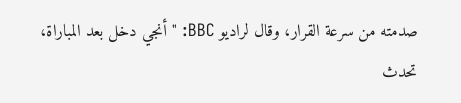صدمته من سرعة القرار، وقال لراديو BBC: "أنجي دخل بعد المباراة، تحدث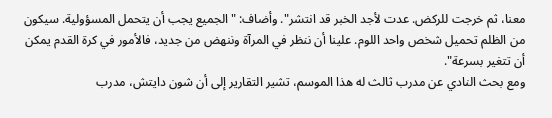معنا، ثم خرجت للركض. عدت لأجد الخبر قد انتشر". وأضاف: "الجميع يجب أن يتحمل المسؤولية. سيكون من الظلم تحميل شخص واحد اللوم. علينا أن ننظر في المرآة وننهض من جديد، فالأمور في كرة القدم يمكن أن تتغير بسرعة".
ومع بحث النادي عن مدرب ثالث له هذا الموسم، تشير التقارير إلى أن شون دايتش، مدرب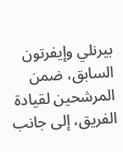بيرنلي وإيفرتون السابق، ضمن المرشحين لقيادة الفريق، إلى جانب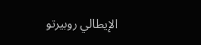الإيطالي روبيرتو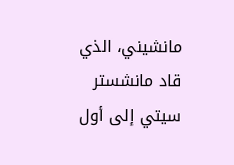مانشيني، الذي قاد مانشستر سيتي إلى أول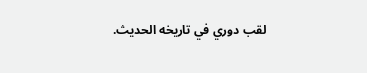لقب دوري في تاريخه الحديث.